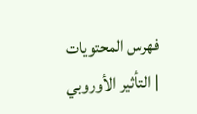فهرس المحتويات
| التأثير الأوروبي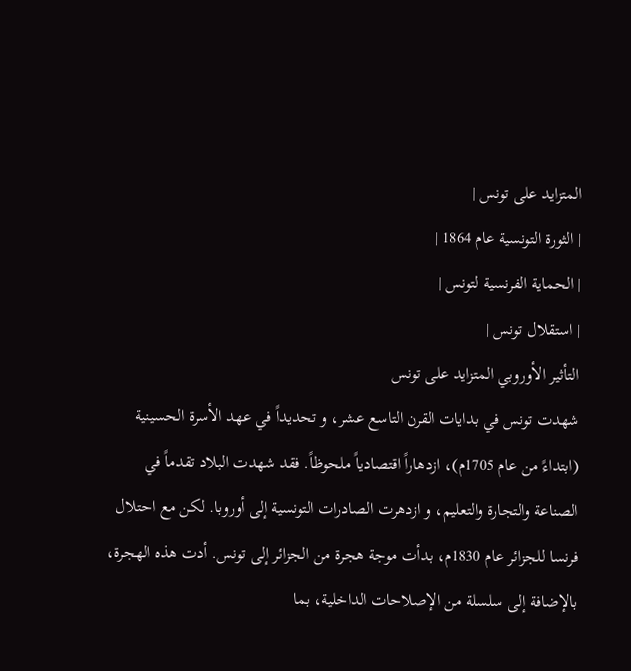المتزايد على تونس |
| الثورة التونسية عام 1864 |
| الحماية الفرنسية لتونس |
| استقلال تونس |
التأثير الأوروبي المتزايد على تونس
شهدت تونس في بدايات القرن التاسع عشر، و تحديداً في عهد الأسرة الحسينية (ابتداءً من عام 1705م)، ازدهاراً اقتصادياً ملحوظاً. فقد شهدت البلاد تقدماً في الصناعة والتجارة والتعليم، و ازدهرت الصادرات التونسية إلى أوروبا. لكن مع احتلال فرنسا للجزائر عام 1830م، بدأت موجة هجرة من الجزائر إلى تونس. أدت هذه الهجرة، بالإضافة إلى سلسلة من الإصلاحات الداخلية، بما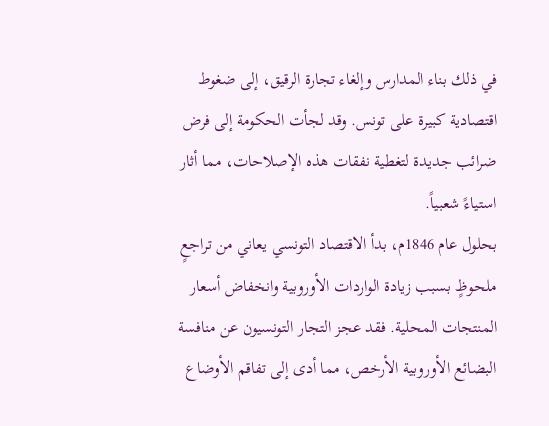في ذلك بناء المدارس وإلغاء تجارة الرقيق، إلى ضغوط اقتصادية كبيرة على تونس. وقد لجأت الحكومة إلى فرض ضرائب جديدة لتغطية نفقات هذه الإصلاحات، مما أثار استياءً شعبياً.
بحلول عام 1846م، بدأ الاقتصاد التونسي يعاني من تراجعٍ ملحوظٍ بسبب زيادة الواردات الأوروبية وانخفاض أسعار المنتجات المحلية. فقد عجز التجار التونسيون عن منافسة البضائع الأوروبية الأرخص، مما أدى إلى تفاقم الأوضاع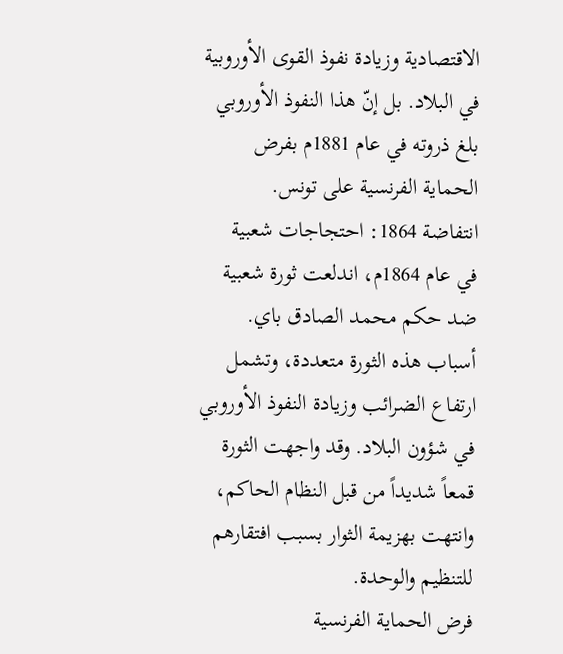الاقتصادية وزيادة نفوذ القوى الأوروبية في البلاد. بل إنّ هذا النفوذ الأوروبي بلغ ذروته في عام 1881م بفرض الحماية الفرنسية على تونس.
انتفاضة 1864: احتجاجات شعبية
في عام 1864م، اندلعت ثورة شعبية ضد حكم محمد الصادق باي. أسباب هذه الثورة متعددة، وتشمل ارتفاع الضرائب وزيادة النفوذ الأوروبي في شؤون البلاد. وقد واجهت الثورة قمعاً شديداً من قبل النظام الحاكم، وانتهت بهزيمة الثوار بسبب افتقارهم للتنظيم والوحدة.
فرض الحماية الفرنسية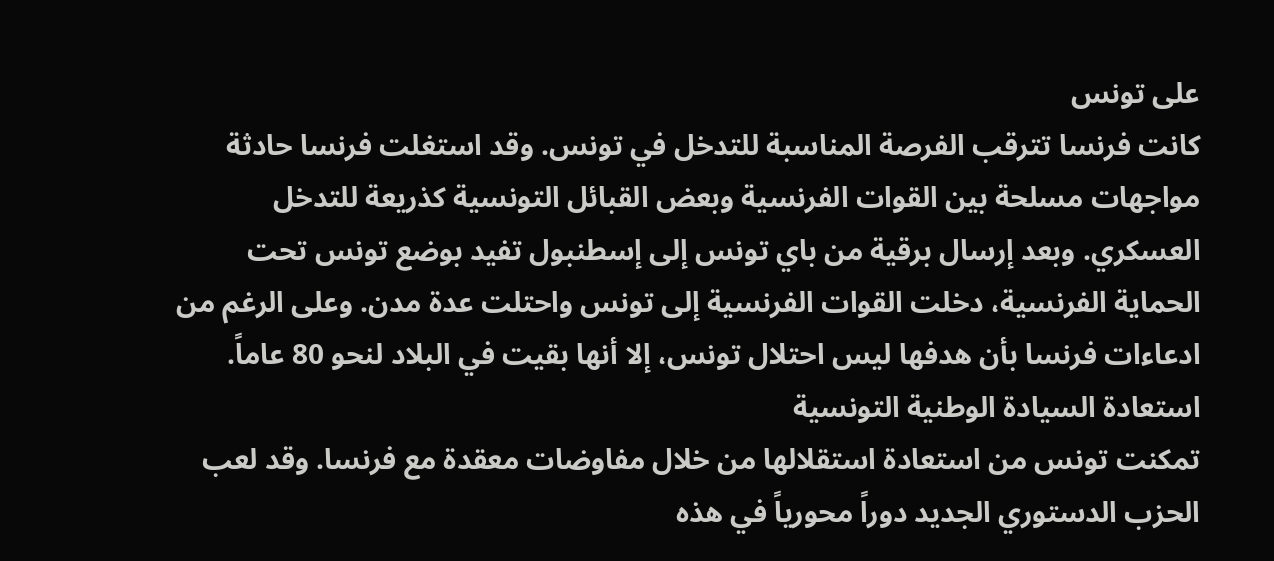على تونس
كانت فرنسا تترقب الفرصة المناسبة للتدخل في تونس. وقد استغلت فرنسا حادثة مواجهات مسلحة بين القوات الفرنسية وبعض القبائل التونسية كذريعة للتدخل العسكري. وبعد إرسال برقية من باي تونس إلى إسطنبول تفيد بوضع تونس تحت الحماية الفرنسية، دخلت القوات الفرنسية إلى تونس واحتلت عدة مدن. وعلى الرغم من ادعاءات فرنسا بأن هدفها ليس احتلال تونس، إلا أنها بقيت في البلاد لنحو 80 عاماً.
استعادة السيادة الوطنية التونسية
تمكنت تونس من استعادة استقلالها من خلال مفاوضات معقدة مع فرنسا. وقد لعب الحزب الدستوري الجديد دوراً محورياً في هذه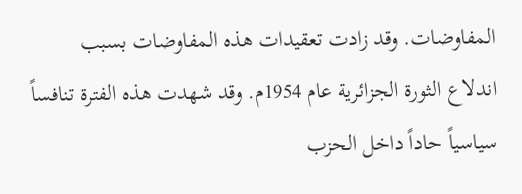المفاوضات. وقد زادت تعقيدات هذه المفاوضات بسبب اندلاع الثورة الجزائرية عام 1954م. وقد شهدت هذه الفترة تنافساً سياسياً حاداً داخل الحزب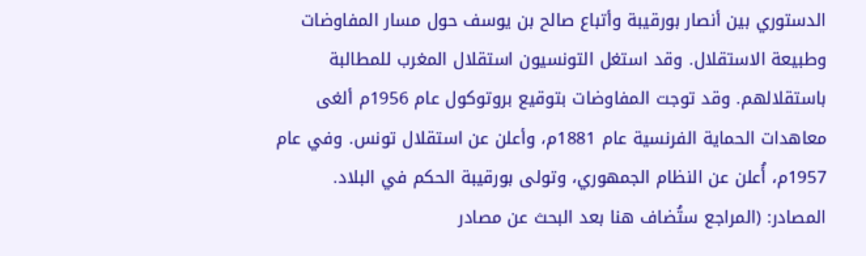الدستوري بين أنصار بورقيبة وأتباع صالح بن يوسف حول مسار المفاوضات وطبيعة الاستقلال. وقد استغل التونسيون استقلال المغرب للمطالبة باستقلالهم. وقد توجت المفاوضات بتوقيع بروتوكول عام 1956م ألغى معاهدات الحماية الفرنسية عام 1881م، وأعلن عن استقلال تونس. وفي عام 1957م، أُعلن عن النظام الجمهوري، وتولى بورقيبة الحكم في البلاد.
المصادر: (المراجع ستُضاف هنا بعد البحث عن مصادر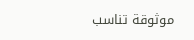موثوقة تناسب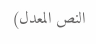النص المعدل)